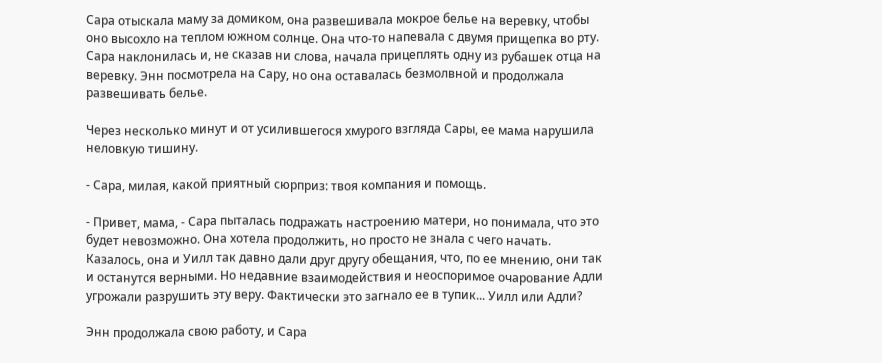Сара отыскала маму за домиком, она развешивала мокрое белье на веревку, чтобы оно высохло на теплом южном солнце. Она что-то напевала с двумя прищепка во рту. Сара наклонилась и, не сказав ни слова, начала прицеплять одну из рубашек отца на веревку. Энн посмотрела на Сару, но она оставалась безмолвной и продолжала развешивать белье.

Через несколько минут и от усилившегося хмурого взгляда Сары, ее мама нарушила неловкую тишину.

- Сара, милая, какой приятный сюрприз: твоя компания и помощь.

- Привет, мама, - Сара пыталась подражать настроению матери, но понимала, что это будет невозможно. Она хотела продолжить, но просто не знала с чего начать. Казалось, она и Уилл так давно дали друг другу обещания, что, по ее мнению, они так и останутся верными. Но недавние взаимодействия и неоспоримое очарование Адли угрожали разрушить эту веру. Фактически это загнало ее в тупик... Уилл или Адли?

Энн продолжала свою работу, и Сара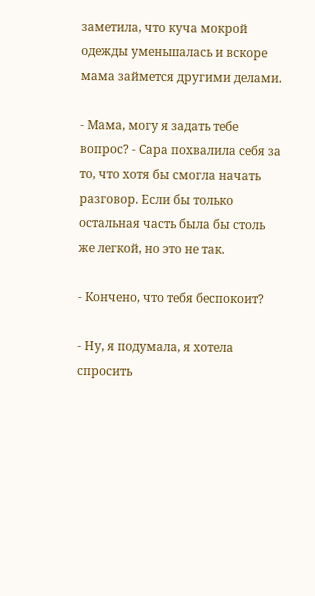заметила, что куча мокрой одежды уменьшалась и вскоре мама займется другими делами.

- Мама, могу я задать тебе вопрос? - Сара похвалила себя за то, что хотя бы смогла начать разговор. Если бы только остальная часть была бы столь же легкой, но это не так.

- Кончено, что тебя беспокоит?

- Ну, я подумала, я хотела спросить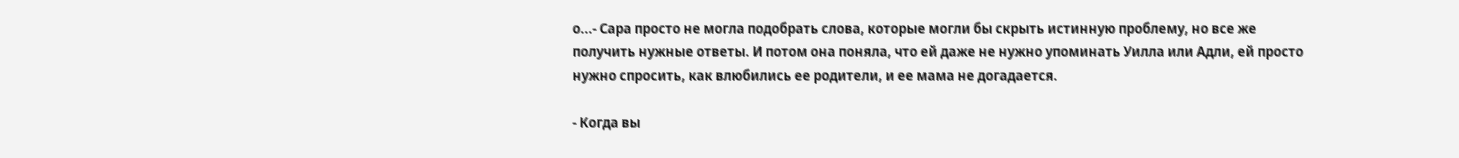о...- Сара просто не могла подобрать слова, которые могли бы скрыть истинную проблему, но все же получить нужные ответы. И потом она поняла, что ей даже не нужно упоминать Уилла или Адли, ей просто нужно спросить, как влюбились ее родители, и ее мама не догадается.

- Когда вы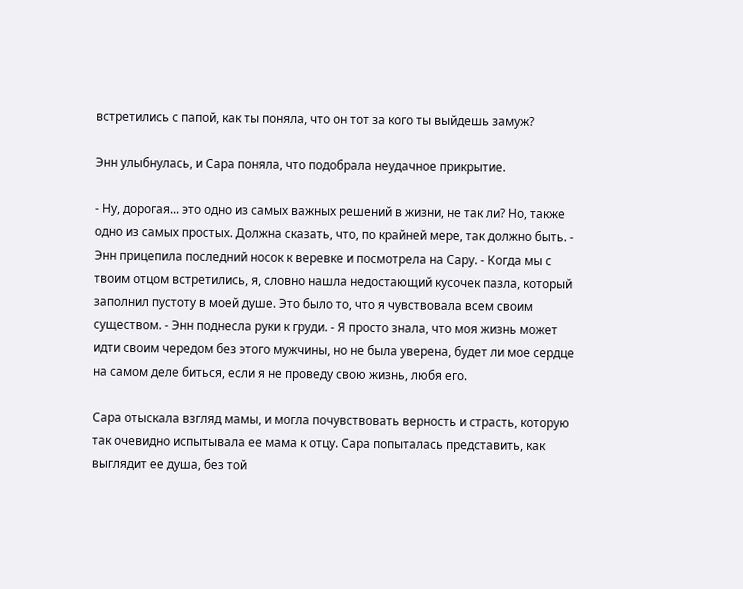встретились с папой, как ты поняла, что он тот за кого ты выйдешь замуж?

Энн улыбнулась, и Сара поняла, что подобрала неудачное прикрытие.

- Ну, дорогая... это одно из самых важных решений в жизни, не так ли? Но, также одно из самых простых. Должна сказать, что, по крайней мере, так должно быть. - Энн прицепила последний носок к веревке и посмотрела на Сару. - Когда мы с твоим отцом встретились, я, словно нашла недостающий кусочек пазла, который заполнил пустоту в моей душе. Это было то, что я чувствовала всем своим существом. - Энн поднесла руки к груди. - Я просто знала, что моя жизнь может идти своим чередом без этого мужчины, но не была уверена, будет ли мое сердце на самом деле биться, если я не проведу свою жизнь, любя его.

Сара отыскала взгляд мамы, и могла почувствовать верность и страсть, которую так очевидно испытывала ее мама к отцу. Сара попыталась представить, как выглядит ее душа, без той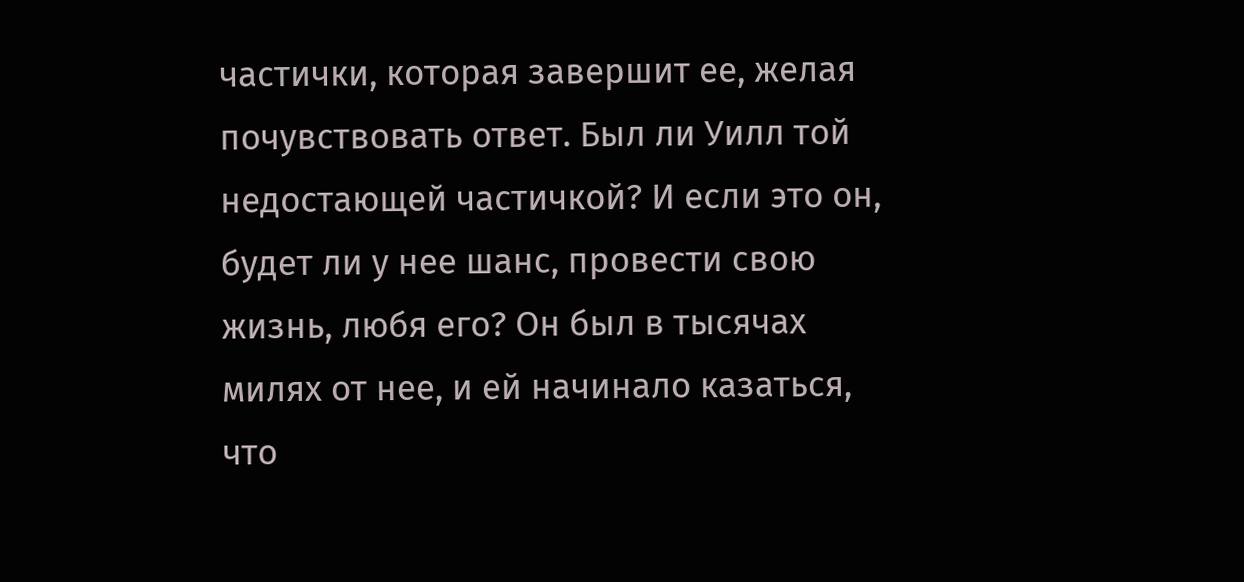частички, которая завершит ее, желая почувствовать ответ. Был ли Уилл той недостающей частичкой? И если это он, будет ли у нее шанс, провести свою жизнь, любя его? Он был в тысячах милях от нее, и ей начинало казаться, что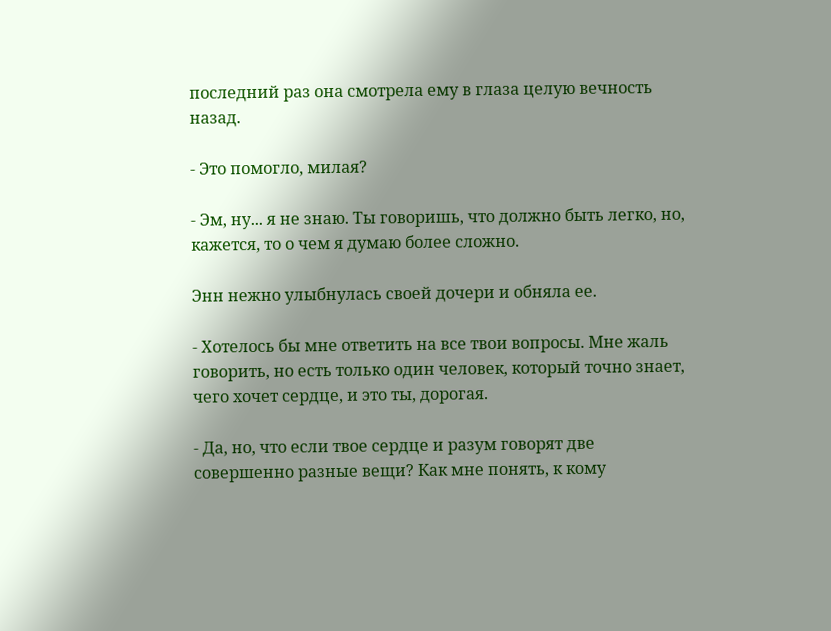последний раз она смотрела ему в глаза целую вечность назад.

- Это помогло, милая?

- Эм, ну... я не знаю. Ты говоришь, что должно быть легко, но, кажется, то о чем я думаю более сложно.

Энн нежно улыбнулась своей дочери и обняла ее.

- Хотелось бы мне ответить на все твои вопросы. Мне жаль говорить, но есть только один человек, который точно знает, чего хочет сердце, и это ты, дорогая.

- Да, но, что если твое сердце и разум говорят две совершенно разные вещи? Как мне понять, к кому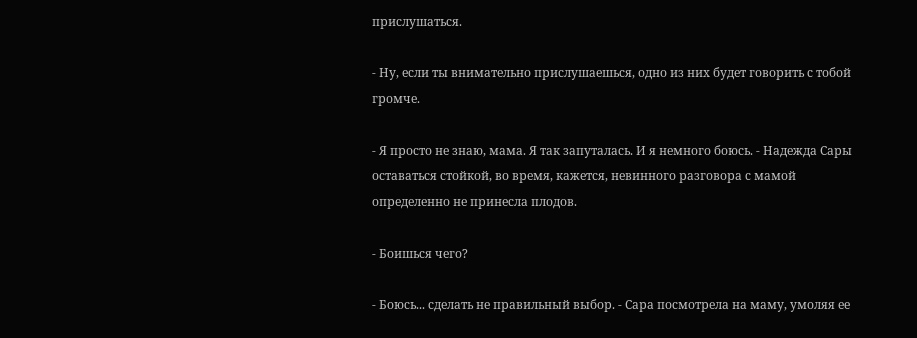прислушаться.

- Ну, если ты внимательно прислушаешься, одно из них будет говорить с тобой громче.

- Я просто не знаю, мама. Я так запуталась. И я немного боюсь. - Надежда Сары оставаться стойкой, во время, кажется, невинного разговора с мамой определенно не принесла плодов.

- Боишься чего?

- Боюсь... сделать не правильный выбор. - Сара посмотрела на маму, умоляя ее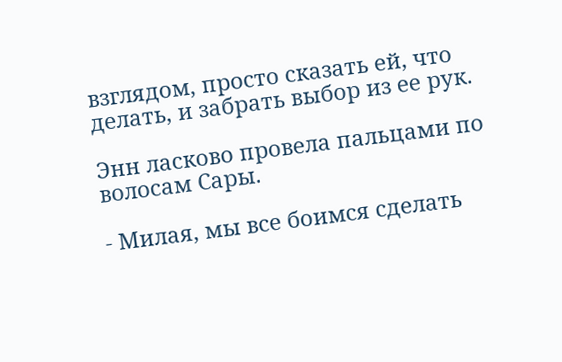взглядом, просто сказать ей, что делать, и забрать выбор из ее рук.

Энн ласково провела пальцами по волосам Сары.

- Милая, мы все боимся сделать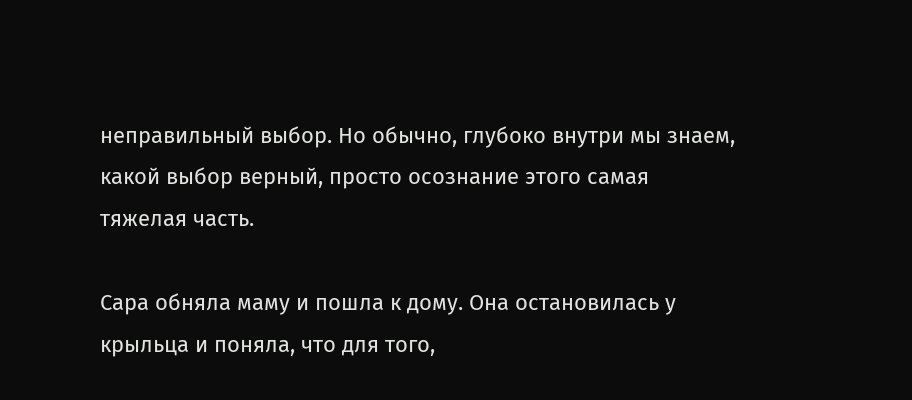неправильный выбор. Но обычно, глубоко внутри мы знаем, какой выбор верный, просто осознание этого самая тяжелая часть.

Сара обняла маму и пошла к дому. Она остановилась у крыльца и поняла, что для того,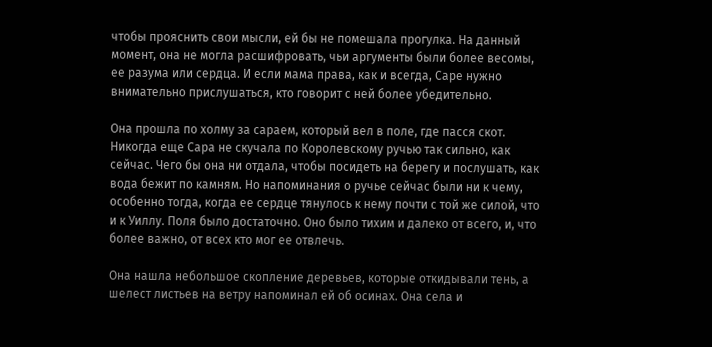чтобы прояснить свои мысли, ей бы не помешала прогулка. На данный момент, она не могла расшифровать, чьи аргументы были более весомы, ее разума или сердца. И если мама права, как и всегда, Саре нужно внимательно прислушаться, кто говорит с ней более убедительно.

Она прошла по холму за сараем, который вел в поле, где пасся скот. Никогда еще Сара не скучала по Королевскому ручью так сильно, как сейчас. Чего бы она ни отдала, чтобы посидеть на берегу и послушать, как вода бежит по камням. Но напоминания о ручье сейчас были ни к чему, особенно тогда, когда ее сердце тянулось к нему почти с той же силой, что и к Уиллу. Поля было достаточно. Оно было тихим и далеко от всего, и, что более важно, от всех кто мог ее отвлечь.

Она нашла небольшое скопление деревьев, которые откидывали тень, а шелест листьев на ветру напоминал ей об осинах. Она села и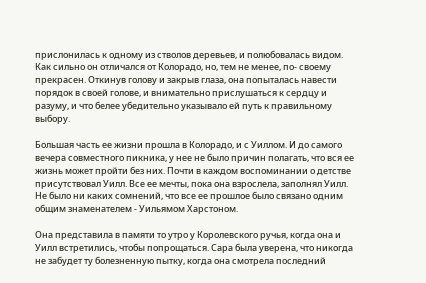прислонилась к одному из стволов деревьев, и полюбовалась видом. Как сильно он отличался от Колорадо, но, тем не менее, по- своему прекрасен. Откинув голову и закрыв глаза, она попыталась навести порядок в своей голове, и внимательно прислушаться к сердцу и разуму, и что белее убедительно указывало ей путь к правильному выбору.

Большая часть ее жизни прошла в Колорадо, и с Уиллом. И до самого вечера совместного пикника, у нее не было причин полагать, что вся ее жизнь может пройти без них. Почти в каждом воспоминании о детстве присутствовал Уилл. Все ее мечты, пока она взрослела, заполнял Уилл. Не было ни каких сомнений, что все ее прошлое было связано одним общим знаменателем - Уильямом Харстоном.

Она представила в памяти то утро у Королевского ручья, когда она и Уилл встретились, чтобы попрощаться. Сара была уверена, что никогда не забудет ту болезненную пытку, когда она смотрела последний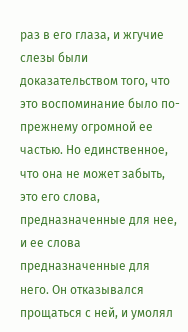раз в его глаза, и жгучие слезы были доказательством того, что это воспоминание было по-прежнему огромной ее частью. Но единственное, что она не может забыть, это его слова, предназначенные для нее, и ее слова предназначенные для него. Он отказывался прощаться с ней, и умолял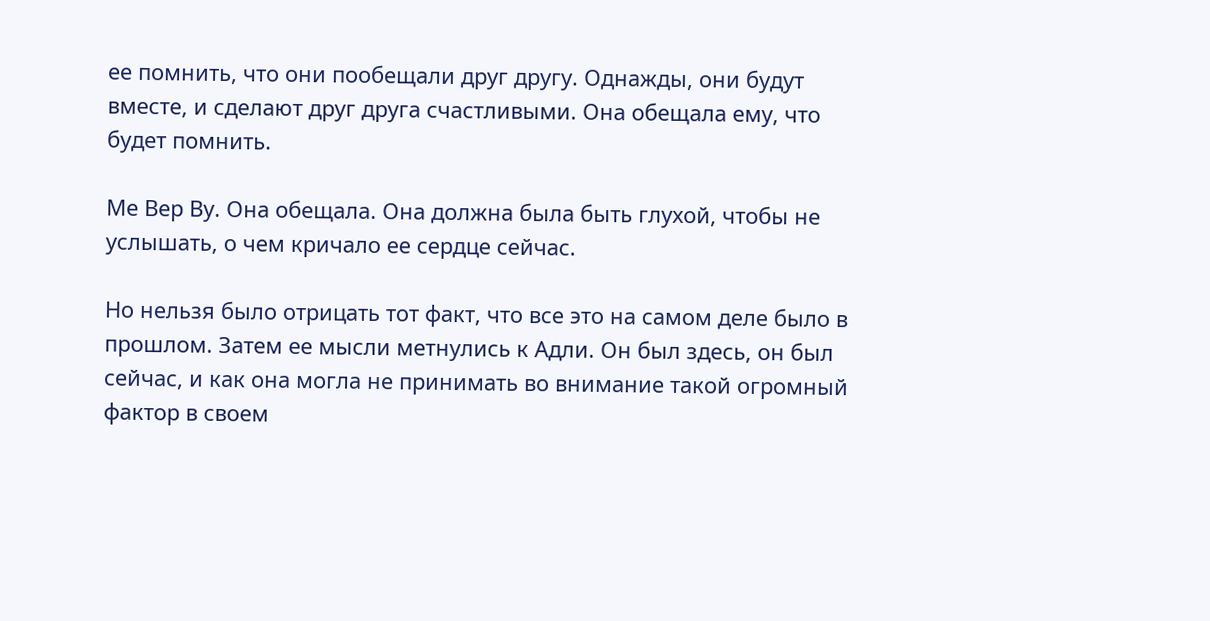ее помнить, что они пообещали друг другу. Однажды, они будут вместе, и сделают друг друга счастливыми. Она обещала ему, что будет помнить.

Ме Вер Ву. Она обещала. Она должна была быть глухой, чтобы не услышать, о чем кричало ее сердце сейчас.

Но нельзя было отрицать тот факт, что все это на самом деле было в прошлом. Затем ее мысли метнулись к Адли. Он был здесь, он был сейчас, и как она могла не принимать во внимание такой огромный фактор в своем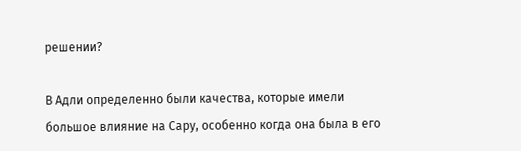решении?

В Адли определенно были качества, которые имели большое влияние на Сару, особенно когда она была в его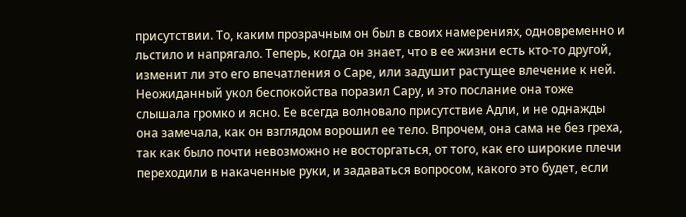присутствии. То, каким прозрачным он был в своих намерениях, одновременно и льстило и напрягало. Теперь, когда он знает, что в ее жизни есть кто-то другой, изменит ли это его впечатления о Саре, или задушит растущее влечение к ней. Неожиданный укол беспокойства поразил Сару, и это послание она тоже слышала громко и ясно. Ее всегда волновало присутствие Адли, и не однажды она замечала, как он взглядом ворошил ее тело. Впрочем, она сама не без греха, так как было почти невозможно не восторгаться, от того, как его широкие плечи переходили в накаченные руки, и задаваться вопросом, какого это будет, если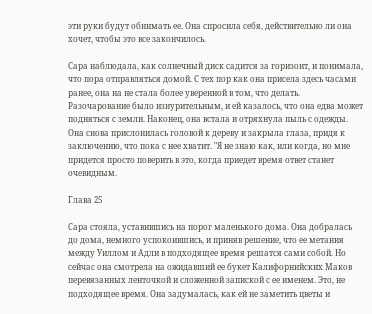эти руки будут обнимать ее. Она спросила себя, действительно ли она хочет, чтобы это все закончилось.

Сара наблюдала, как солнечный диск садится за горизонт, и понимала, что пора отправляться домой. С тех пор как она присела здесь часами ранее, она на не стала более уверенной в том, что делать. Разочарование было изнурительным, и ей казалось, что она едва может подняться с земли. Наконец, она встала и отряхнула пыль с одежды. Она снова прислонилась головой к дереву и закрыла глаза, придя к заключению, что пока с нее хватит. "Я не знаю как, или когда, но мне придется просто поверить в это, когда приедет время ответ станет очевидным.

Глава 25

Сара стояла, уставившись на порог маленького дома. Она добралась до дома, немного успокоившись, и приняв решение, что ее метания между Уиллом и Адли в подходящее время решатся сами собой. Но сейчас она смотрела на ожидавший ее букет Калифорнийских Маков перевязанных ленточкой и сложенной запиской с ее именем. Это, не подходящее время. Она задумалась, как ей не заметить цветы и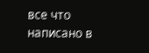все что написано в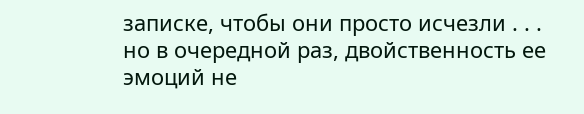записке, чтобы они просто исчезли . . . но в очередной раз, двойственность ее эмоций не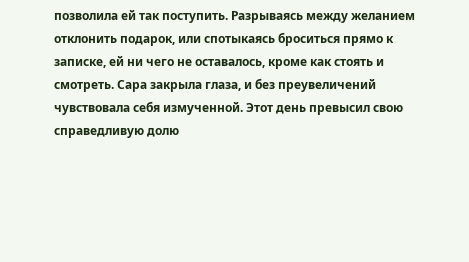позволила ей так поступить. Разрываясь между желанием отклонить подарок, или спотыкаясь броситься прямо к записке, ей ни чего не оставалось, кроме как стоять и смотреть. Сара закрыла глаза, и без преувеличений чувствовала себя измученной. Этот день превысил свою справедливую долю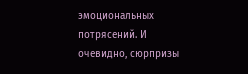эмоциональных потрясений. И очевидно, сюрпризы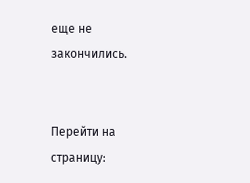еще не закончились.


Перейти на страницу: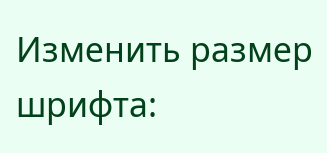Изменить размер шрифта: